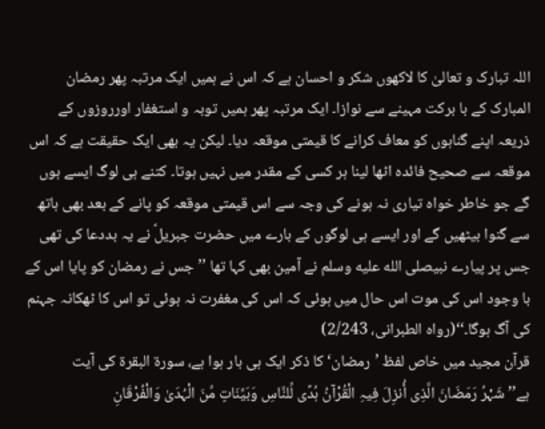اللہ تبارک و تعالیٰ کا لاکھوں شکر و احسان ہے کہ اس نے ہمیں ایک مرتبہ پھر رمضان المبارک کے با برکت مہینے سے نوازا۔ ایک مرتبہ پھر ہمیں توبہ و استغفار اورروزوں کے ذریعہ اپنے گناہوں کو معاف کرانے کا قیمتی موقعہ دیا۔ لیکن یہ بھی ایک حقیقت ہے کہ اس موقعہ سے صحیح فائدہ اٹھا لینا ہر کسی کے مقدر میں نہیں ہوتا۔ کتنے ہی لوگ ایسے ہوں گے جو خاطر خواہ تیاری نہ ہونے کی وجہ سے اس قیمتی موقعہ کو پانے کے بعد بھی ہاتھ سے گنوا بیٹھیں گے اور ایسے ہی لوگوں کے بارے میں حضرت جبریلؑ نے یہ بددعا کی تھی جس پر پیارے نبیصلى الله عليه وسلم نے آمین بھی کہا تھا ’’جس نے رمضان کو پایا اس کے با وجود اس کی موت اس حال میں ہوئی کہ اس کی مغفرت نہ ہوئی تو اس کا ٹھکانہ جہنم کی آگ ہوگا۔‘‘(رواہ الطبرانی، 2/243)
قرآن مجید میں خاص لفظ ’رمضان‘ کا ذکر ایک ہی بار ہوا ہے، سورۃ البقرۃ کی آیت ہے’’شَہْرُ رَمَضَانَ الَّذِی أُنزِلَ فِیہِ الْقُرْآنُ ہُدًی لِّلنَّاسِ وَبَیِّنَاتٍ مِّنَ الْہُدَیٰ وَالْفُرْقَانِ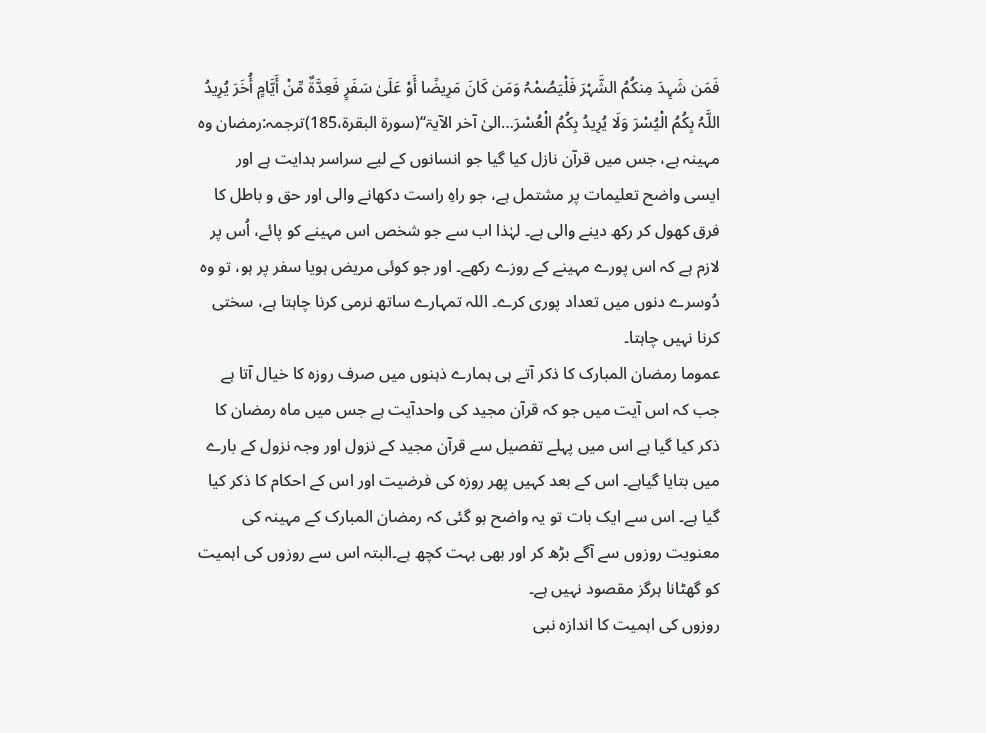فَمَن شَہِدَ مِنکُمُ الشَّہْرَ فَلْیَصُمْہُ وَمَن کَانَ مَرِیضًا أَوْ عَلَیٰ سَفَرٍ فَعِدَّۃٌ مِّنْ أَیَّامٍ أُخَرَ یُرِیدُ اللَّہُ بِکُمُ الْیُسْرَ وَلَا یُرِیدُ بِکُمُ الْعُسْرَ…الیٰ آخر الآیۃ‘‘(سورۃ البقرۃ،185)ترجمہ:رمضان وہ مہینہ ہے، جس میں قرآن نازل کیا گیا جو انسانوں کے لیے سراسر ہدایت ہے اور ایسی واضح تعلیمات پر مشتمل ہے، جو راہِ راست دکھانے والی اور حق و باطل کا فرق کھول کر رکھ دینے والی ہے۔ لہٰذا اب سے جو شخص اس مہینے کو پائے، اُس پر لازم ہے کہ اس پورے مہینے کے روزے رکھے۔ اور جو کوئی مریض ہویا سفر پر ہو، تو وہ دُوسرے دنوں میں تعداد پوری کرے۔ اللہ تمہارے ساتھ نرمی کرنا چاہتا ہے، سختی کرنا نہیں چاہتا۔
عموما رمضان المبارک کا ذکر آتے ہی ہمارے ذہنوں میں صرف روزہ کا خیال آتا ہے جب کہ اس آیت میں جو کہ قرآن مجید کی واحدآیت ہے جس میں ماہ رمضان کا ذکر کیا گیا ہے اس میں پہلے تفصیل سے قرآن مجید کے نزول اور وجہ نزول کے بارے میں بتایا گیاہے۔ اس کے بعد کہیں پھر روزہ کی فرضیت اور اس کے احکام کا ذکر کیا گیا ہے۔ اس سے ایک بات تو یہ واضح ہو گئی کہ رمضان المبارک کے مہینہ کی معنویت روزوں سے آگے بڑھ کر اور بھی بہت کچھ ہے۔البتہ اس سے روزوں کی اہمیت کو گھٹانا ہرگز مقصود نہیں ہے۔
روزوں کی اہمیت کا اندازہ نبی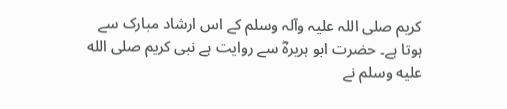کریم صلی اللہ علیہ وآلہ وسلم کے اس ارشاد مبارک سے ہوتا ہے۔ حضرت ابو ہریرہؓ سے روایت ہے نبی کریم صلى الله عليه وسلم نے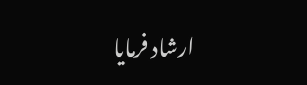ارشاد فرمایا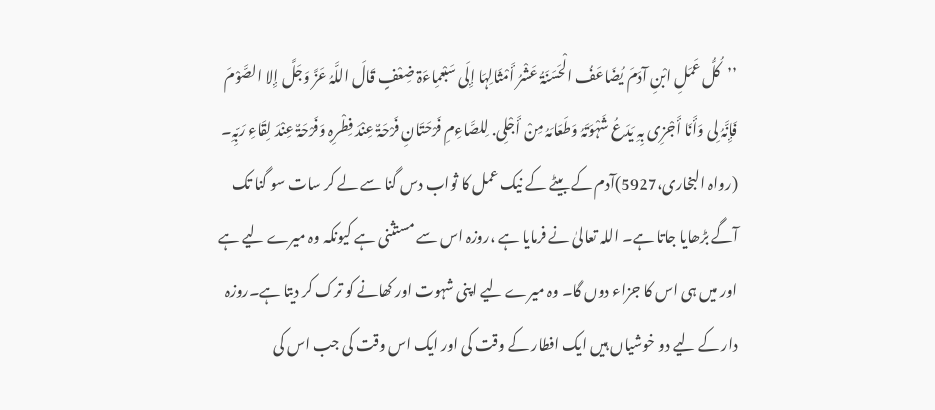’’کُلُّ عَمَلِ ابْنِ آدَمَ یُضَاعَفُ الْحَسَنَۃُ عَشْرُ أَمْثَالِہَا إِلَی سَبْعمِاءَۃ ضِعْفٍ قَالَ اللَّہُ عَزَّ وَجَلَّ إِلا الصَّوْمَ فَإِنَّہُ لِی وَأَنَا أَجْزِی بِہِ یَدَعُ شَہْوَتَہُ وَطَعَامَہُ مِنْ أَجْلِی. لِلصَّاءِمِ فَرْحَتَانِ فَرْحَۃٌ عِنْدَ فِطْرِہِ وَفَرْحَۃٌ عِنْدَ لِقَاءِ رَبِّہِ۔ (رواہ البخاری،5927)آدم کے بیٹے کے نیک عمل کا ثواب دس گنا سے لے کر سات سو گنا تک آگے بڑھایا جاتا ہے۔ اللہ تعالیٰ نے فرمایا ہے ،روزہ اس سے مستثنی ہے کیونکہ وہ میرے لیے ہے اور میں ہی اس کا جزاء دوں گا۔ وہ میرے لیے اپنی شہوت اور کھانے کو ترک کر دیتا ہے۔روزہ دار کے لیے دو خوشیاں ہیں ایک افطار کے وقت کی اور ایک اس وقت کی جب اس کی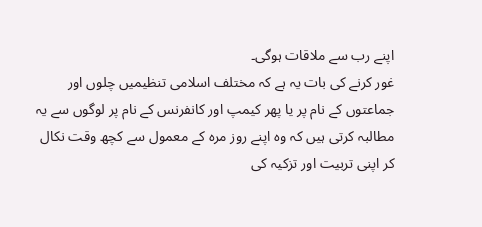اپنے رب سے ملاقات ہوگی۔
غور کرنے کی بات یہ ہے کہ مختلف اسلامی تنظیمیں چلوں اور جماعتوں کے نام پر یا پھر کیمپ اور کانفرنس کے نام پر لوگوں سے یہ مطالبہ کرتی ہیں کہ وہ اپنے روز مرہ کے معمول سے کچھ وقت نکال کر اپنی تربیت اور تزکیہ کی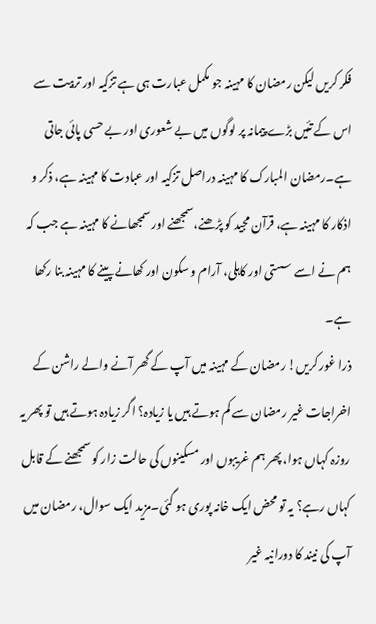فکر کریں لیکن رمضان کا مہینہ جو مکمل عبارت ہی ہے تزکیہ اور تربیت سے اس کے تئیں بڑے پیمانہ پر لوگوں میں بے شعوری اور بے حسی پائی جاتی ہے۔رمضان المبارک کا مہینہ دراصل تزکیہ اور عبادت کا مہینہ ہے، ذکر و اذکار کا مہینہ ہے، قرآن مجید کو پڑھنے،سمجھنے اور سمجھانے کا مہینہ ہے جب کہ ہم نے اسے سستی اور کاہلی، آرام و سکون اور کھانے پینے کا مہینہ بنا رکھا ہے۔
ذرا غور کریں! رمضان کے مہینہ میں آپ کے گھر آنے والے راشن کے اخراجات غیر رمضان سے کم ہوتے ہیں یا زیادہ؟ اگر زیادہ ہوتے ہیں تو پھر یہ روزہ کہاں ہوا، پھر ہم غریبوں اور مسکینوں کی حالت زار کو سمجھنے کے قابل کہاں رہے؟ یہ تو محض ایک خانہ پوری ہو گئی۔مزید ایک سوال، رمضان میں آپ کی نیند کا دورانیہ غیر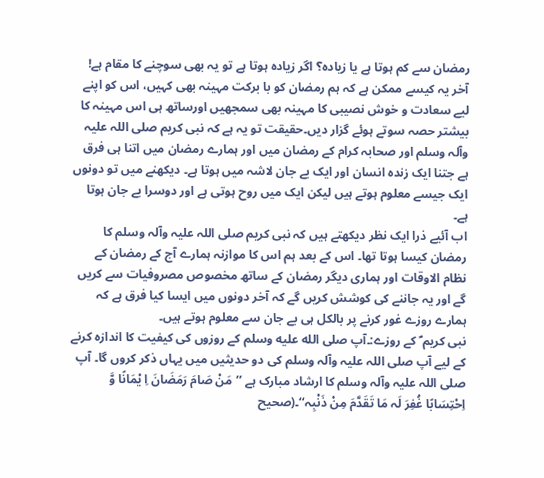رمضان سے کم ہوتا ہے یا زیادہ؟ اگر زیادہ ہوتا ہے تو یہ بھی سوچنے کا مقام ہے! آخر یہ کیسے ممکن ہے کہ ہم رمضان کو با برکت مہینہ بھی کہیں، اس کو اپنے لیے سعادت و خوش نصیبی کا مہینہ بھی سمجھیں اورساتھ ہی اس مہینہ کا بیشتر حصہ سوتے ہوئے گزار دیں۔حقیقت تو یہ ہے کہ نبی کریم صلی اللہ علیہ وآلہ وسلم اور صحابہ کرام کے رمضان میں اور ہمارے رمضان میں اتنا ہی فرق ہے جتنا ایک زندہ انسان اور ایک بے جان لاشہ میں ہوتا ہے۔ دیکھنے میں تو دونوں ایک جیسے معلوم ہوتے ہیں لیکن ایک میں روح ہوتی ہے اور دوسرا بے جان ہوتا ہے۔
اب آئیے ذرا ایک نظر دیکھتے ہیں کہ نبی کریم صلی اللہ علیہ وآلہ وسلم کا رمضان کیسا ہوتا تھا۔ اس کے بعد ہم اس کا موازنہ ہمارے آج کے رمضان کے نظام الاوقات اور ہماری دیگر رمضان کے ساتھ مخصوص مصروفیات سے کریں گے اور یہ جاننے کی کوشش کریں گے کہ آخر دونوں میں ایسا کیا فرق ہے کہ ہمارے روزے غور کرنے پر بالکل ہی بے جان سے معلوم ہوتے ہیں۔
نبی کریم ؐ کے روزے:۔آپ صلى الله عليه وسلم کے روزوں کی کیفیت کا اندازہ کرنے کے لیے آپ صلی اللہ علیہ وآلہ وسلم کی دو حدیثیں میں یہاں ذکر کروں گا۔ آپ صلی اللہ علیہ وآلہ وسلم کا ارشاد مبارک ہے ’’مَنْ صَامَ رَمَضَانَ اِ یْمَانًا وَّ اِحْتِسَابًا غُفِرَ لَہ مَا تَقَدَّمَ مِنْ ذَنْبِہ‘‘۔(صحیح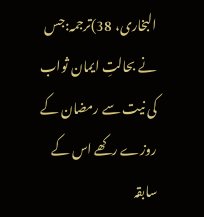البخاری، 38)ترجمہ:جس نے بحالتِ ایمان ثواب کی نیت سے رمضان کے روزے رکھے اس کے سابقہ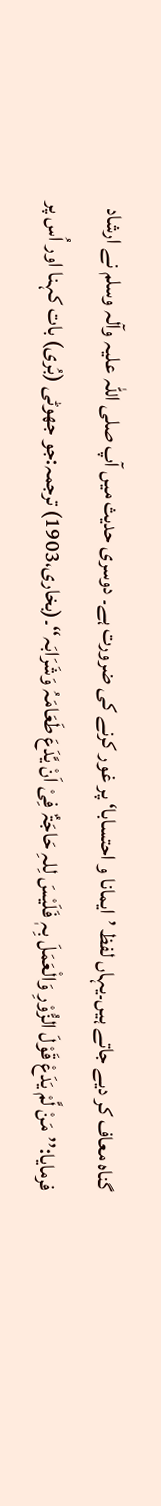گناہ معاف کر دیے جاتے ہیں۔یہاں لفظ ’ایمانا و احتسابا‘ پر غور کرنے کی ضرورت ہے۔ دوسری حدیث میں آپ صلی اللہ علیہ وآلہ وسلم نے ارشاد فرمایا:’’مَنْ لَّمْ یَدَعْ قَوْلَ الزُّوْرِ وَالْعَمَلَ بِہٖ فَلَیْسَ لِلہِ حَاجَۃٌ فِیْ اَنْ یَّدَعَ طَعَامَہُ وَشَرَابَہ‘‘۔(بخاری،1903) ترجمہ:جو جھوٹی (بُری) بات کہنا اور اُس پر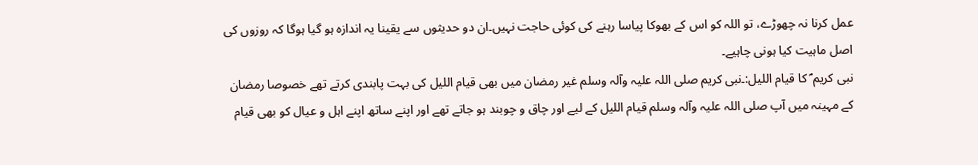عمل کرنا نہ چھوڑے، تو اللہ کو اس کے بھوکا پیاسا رہنے کی کوئی حاجت نہیں۔ان دو حدیثوں سے یقینا یہ اندازہ ہو گیا ہوگا کہ روزوں کی اصل ماہیت کیا ہونی چاہیے۔
نبی کریم ؐ کا قیام اللیل:۔نبی کریم صلی اللہ علیہ وآلہ وسلم غیر رمضان میں بھی قیام اللیل کی بہت پابندی کرتے تھے خصوصا رمضان کے مہینہ میں آپ صلی اللہ علیہ وآلہ وسلم قیام اللیل کے لیے اور چاق و چوبند ہو جاتے تھے اور اپنے ساتھ اپنے اہل و عیال کو بھی قیام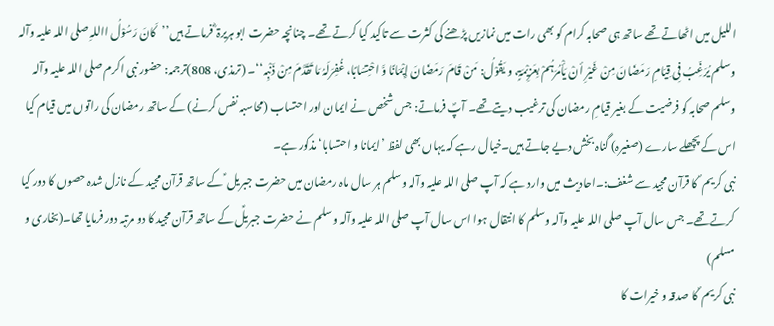اللیل میں اٹھاتے تھے ساتھ ہی صحابہ کرام کو بھی رات میں نمازیں پڑھنے کی کثرت سے تاکید کیا کرتے تھے۔ چنانچہ حضرت ابو ہریرۃ ؓ فرماتے ہیں’’کَانَ رَسُوْلُ االلہِ صلی اللہ علیہ وآلہ وسلم یُرَغِّبُ فِی قِیَامِ رَمَضَانَ مِنْ غَیْرِ أنْ یَأْمُرَہُمْ بِعَزِیْمَۃٍ، و یَقُوْلُ: مَنْ قَامَ رَمَضَانَ إِیْمَانًا وَّ احْتِسَابًا، غُفِرَلَہُ مَا تَقَدَّمَ مِنْ ذَنْبِہ‘‘۔ (ترمذی، 808)ترجمہ: حضور نبی اکرم صلی اللہ علیہ وآلہ وسلم صحابہ کو فرضیت کے بغیر قیامِ رمضان کی ترغیب دیتے تھے۔ آپؐ فرماتے: جس شخص نے ایمان اور احتساب (محاسبہ نفس کرنے) کے ساتھ رمضان کی راتوں میں قیام کیا اس کے پچھلے سارے (صغیرہ) گناہ بخش دیے جاتے ہیں۔خیال رہے کہ یہاں بھی لفظ ’ایمانا و احتسابا‘ مذکور ہے۔
نبی کریم ؐ کا قرآن مجید سے شغف:۔احادیث میں وارد ہے کہ آپ صلی اللہ علیہ وآلہ وسلم ہر سال ماہ رمضان میں حضرت جبریل ؑ کے ساتھ قرآن مجید کے نازل شدہ حصوں کا دور کیا کرتے تھے۔ جس سال آپ صلی اللہ علیہ وآلہ وسلم کا انتقال ہوا اس سال آپ صلی اللہ علیہ وآلہ وسلم نے حضرت جبریلؑ کے ساتھ قرآن مجید کا دو مرتبہ دور فرمایا تھا۔(بخاری و مسلم)
نبی کریم ؐ کا صدقہ و خیرات کا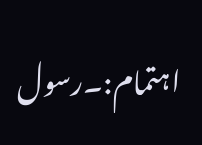اہتمام:۔رسول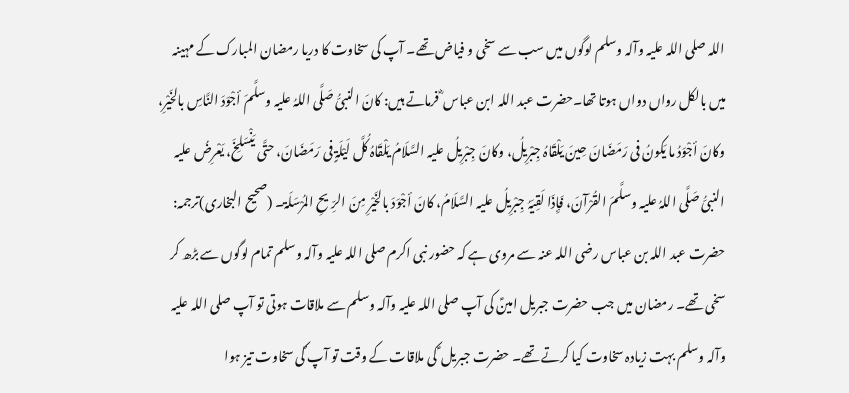اللہ صلی اللہ علیہ وآلہ وسلم لوگوں میں سب سے سخی و فیاض تھے۔ آپ کی سخاوت کا دریا رمضان المبارک کے مہینہ میں بالکل رواں دواں ہوتا تھا۔حضرت عبد اللہ ابن عباس ؓ فرماتے ہیں: کانَ النبیُّ صَلَّی اللہُ علیہ وسلَّمَ أجْوَدَ النَّاسِ بالخَیْرِ، وکانَ أجْوَدُ ما یَکونُ فی رَمَضَانَ حِینَ یَلْقَاہُ جِبْرِیلُ، وکانَ جِبْرِیلُ علیہ السَّلَامُ یَلْقَاہُ کُلَّ لَیْلَۃٍ فی رَمَضَانَ، حتَّی یَنْسَلِخَ، یَعْرِضُ علیہ النبیُّ صَلَّی اللہُ علیہ وسلَّمَ القُرْآنَ، فَإِذَا لَقِیَہُ جِبْرِیلُ علیہ السَّلَامُ، کانَ أجْوَدَ بالخَیْرِ مِنَ الرِّیحِ المُرْسَلَۃ۔ (صحیح البخاری)ترجمہ: حضرت عبد اللہ بن عباس رضی اللہ عنہ سے مروی ہے کہ حضور نبی اکرم صلی اللہ علیہ وآلہ وسلم تمام لوگوں سے بڑھ کر سخی تھے۔ رمضان میں جب حضرت جبریل امینؑ کی آپ صلی اللہ علیہ وآلہ وسلم سے ملاقات ہوتی تو آپ صلی اللہ علیہ وآلہ وسلم بہت زیادہ سخاوت کیا کرتے تھے۔ حضرت جبریل ؑ کی ملاقات کے وقت تو آپ ؐکی سخاوت تیز ہوا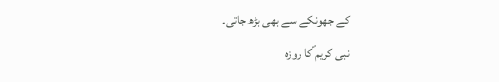کے جھونکے سے بھی بڑھ جاتی۔
نبی کریم ؐکا روزہ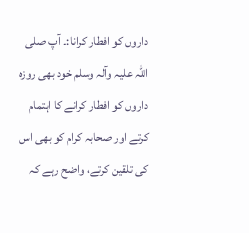داروں کو افطار کرانا:۔ آپ صلی اللہ علیہ وآلہ وسلم خود بھی روزہ داروں کو افطار کرانے کا اہتمام کرتے اور صحابہ کرام کو بھی اس کی تلقین کرتے، واضح رہے کہ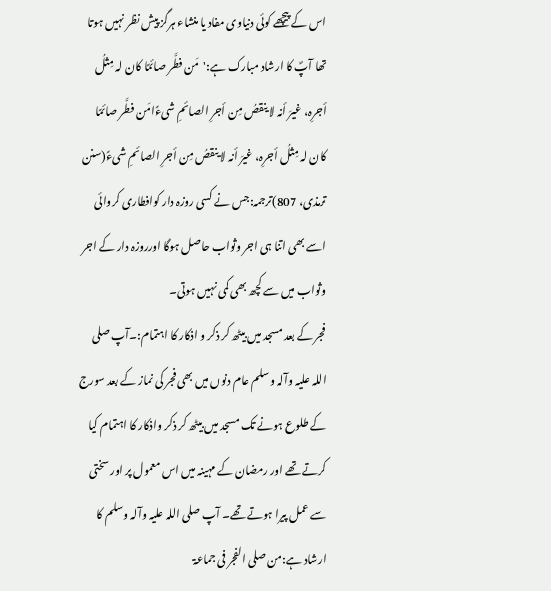اس کے پیچھے کوئی دنیاوی مفاد یا منشاء ہرگز پیش نظر نہیں ہوتا تھا آپؐ کا ارشاد مبارک ہے:'مَن فطَّر صائمًا کان لہ مِثلُ أجرِہ، غیرَ أنہ لا ینقصُ مِن أجرِ الصائمِ شیءًامَن فطَّر صائمًا کان لہ مِثلُ أجرِہ، غیرَ أنہ لا ینقصُ مِن أجرِ الصائمِ شیءً(سنن ترمذی، 807)ترجمہ:جس نے کسی روزہ دار کوافطاری کروائی اسے بھی اتنا ہی اجر وثواب حاصل ہوگا اورروزہ دار کے اجر وثواب میں سے کچھ بھی کمی نہیں ہوتی۔
فجر کے بعد مسجد میں بیٹھ کر ذکر و اذکار کا اہتمام:۔آپ صلی اللہ علیہ وآلہ وسلم عام دنوں میں بھی فجر کی نماز کے بعد سورج کے طلوع ہونے تک مسجد میں بیٹھ کر ذکر واذکار کا اہتمام کیا کرتے تھے اور رمضان کے مہینہ میں اس معمول پر اور سختی سے عمل پیرا ہوتے تھے۔ آپ صلی اللہ علیہ وآلہ وسلم کا ارشاد ہے:من صلی الفجر فی جماعۃ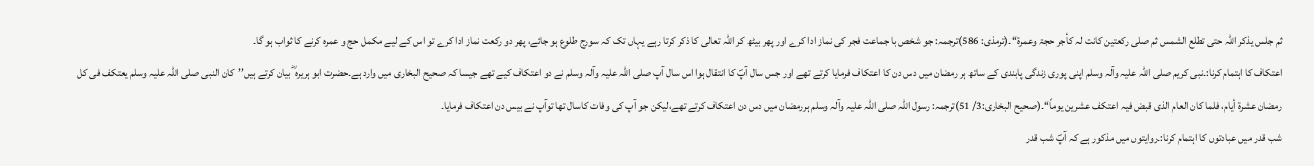ثم جلس یذکر اللہ حتی تطلع الشمس ثم صلی رکعتین کانت لہ کأجر حجۃ وعمرۃ‘‘۔(ترمذی: 586)ترجمہ: جو شخص با جماعت فجر کی نماز ادا کرے اور پھر بیٹھ کر اللہ تعالی کا ذکر کرتا رہے یہاں تک کہ سورج طلوع ہو جائے، پھر دو رکعت نماز ادا کرے تو اس کے لیے مکمل حج و عمرہ کرنے کا ثواب ہو گا۔
اعتکاف کا اہتمام کرنا:۔نبی کریم صلی اللہ علیہ وآلہ وسلم اپنی پوری زندگی پابندی کے ساتھ ہر رمضان میں دس دن کا اعتکاف فرمایا کرتے تھے اور جس سال آپؐ کا انتقال ہوا اس سال آپ صلی اللہ علیہ وآلہ وسلم نے دو اعتکاف کیے تھے جیسا کہ صحیح البخاری میں وارد ہے۔حضرت ابو ہریرہ ؓ بیان کرتے ہیں’’کان النبی صلی اللہ علیہ وسلم یعتکف فی کل رمضان عشرۃ أیام، فلما کان العام الذی قبض فیہ اعتکف عشرین یوماً‘‘۔(صحیح البخاری:3/ 51)ترجمہ: رسول اللہ صلی اللہ علیہ وآلہ وسلم ہررمضان میں دس دن اعتکاف کرتے تھے،لیکن جو آپ کی وفات کاسال تھا توآپ نے بیس دن اعتکاف فرمایا۔
شب قدر میں عبادتوں کا اہتمام کرنا:۔روایتوں میں مذکور ہے کہ آپؐ شب قدر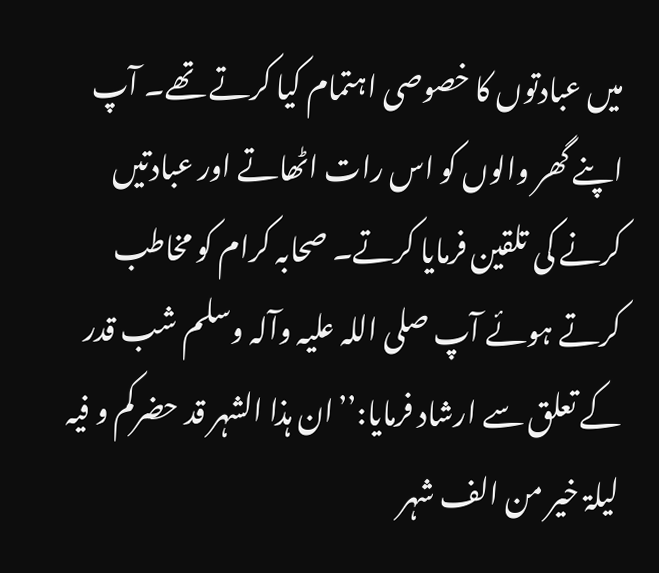میں عبادتوں کا خصوصی اہتمام کیا کرتے تھے۔ آپ اپنے گھر والوں کو اس رات اٹھاتے اور عبادتیں کرنے کی تلقین فرمایا کرتے۔ صحابہ کرام کو مخاطب کرتے ہوئے آپ صلی اللہ علیہ وآلہ وسلم شب قدر کے تعلق سے ارشاد فرمایا:’’ان ہذا الشہر قد حضرکم و فیہ لیلۃ خیر من الف شہر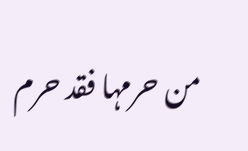من حرمہا فقد حرم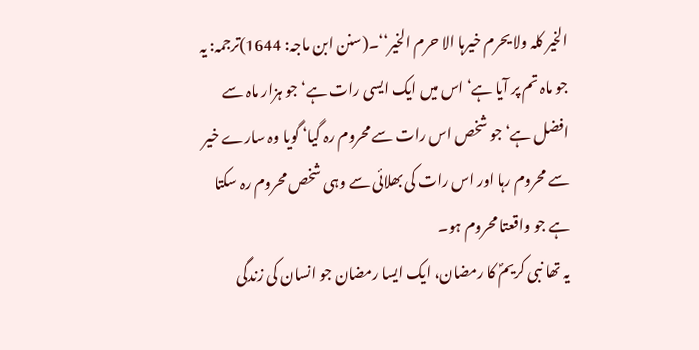الخیر کلہ ولا یحرم خیرہا الا حرم الخیر‘‘۔(سنن ابن ماجہ: 1644)ترجمہ: یہ جو ماہ تم پر آیا ہے‘ اس میں ایک ایسی رات ہے‘ جو ہزار ماہ سے افضل ہے‘ جو شخص اس رات سے محروم رہ گیا‘ گویا وہ سارے خیر سے محروم رہا اور اس رات کی بھلائی سے وہی شخص محروم رہ سکتا ہے جو واقعتا محروم ہو۔
یہ تھا نبی کریمؐ کا رمضان، ایک ایسا رمضان جو انسان کی زندگی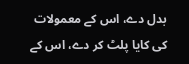بدل دے، اس کے معمولات کی کایا پلٹ کر دے، اس کے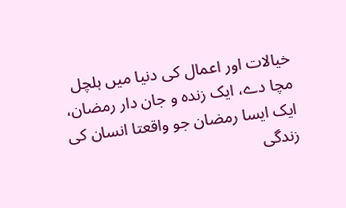خیالات اور اعمال کی دنیا میں ہلچل مچا دے، ایک زندہ و جان دار رمضان، ایک ایسا رمضان جو واقعتا انسان کی زندگی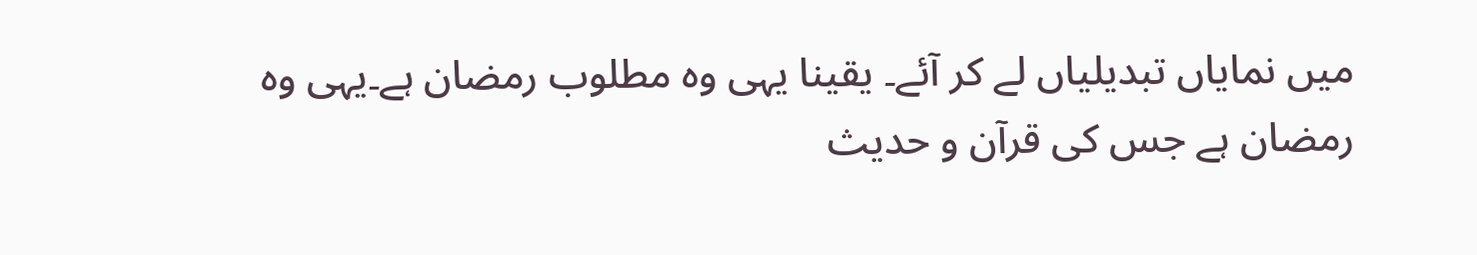میں نمایاں تبدیلیاں لے کر آئے۔ یقینا یہی وہ مطلوب رمضان ہے۔یہی وہ رمضان ہے جس کی قرآن و حدیث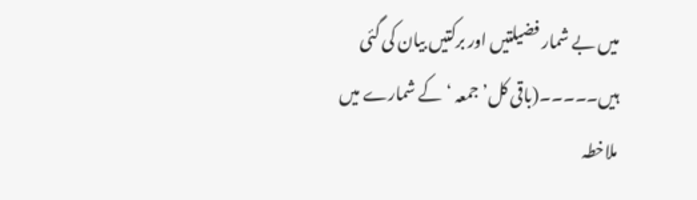میں بے شمار فضیلتیں اور برکتیں بیان کی گئی ہیں۔۔۔۔۔(باقی کل’ جمعہ ‘کے شمارے میں ملاخطہ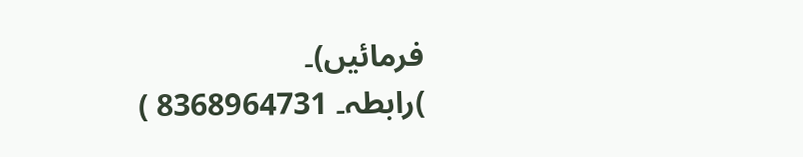فرمائیں)۔
)رابطہ۔ 8368964731 )